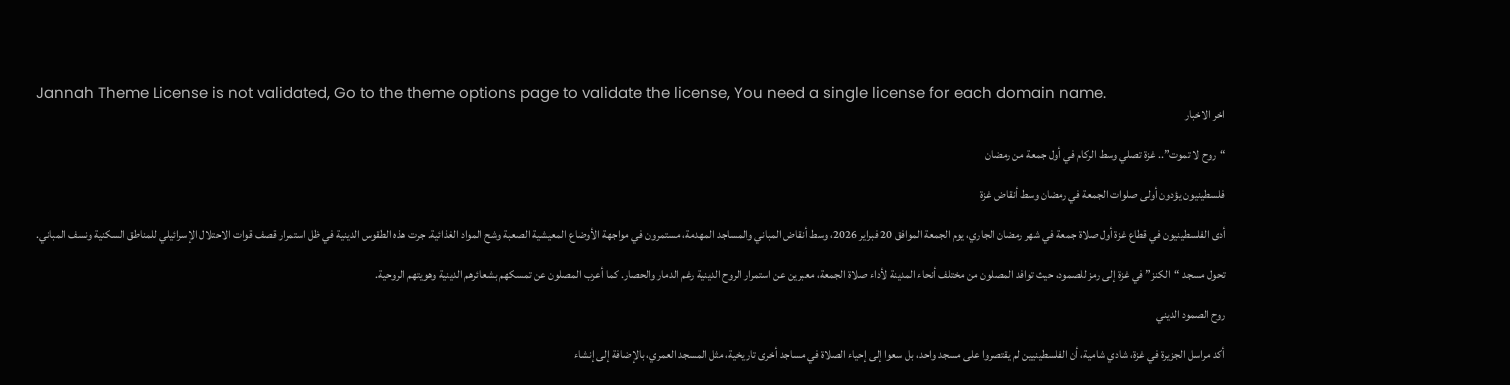Jannah Theme License is not validated, Go to the theme options page to validate the license, You need a single license for each domain name.
اخر الاخبار

“روح لا تموت”.. غزة تصلي وسط الركام في أول جمعة من رمضان

فلسطينيون يؤدون أولى صلوات الجمعة في رمضان وسط أنقاض غزة

أدى الفلسطينيون في قطاع غزة أول صلاة جمعة في شهر رمضان الجاري، يوم الجمعة الموافق 20 فبراير 2026، وسط أنقاض المباني والمساجد المهدمة، مستمرون في مواجهة الأوضاع المعيشية الصعبة وشح المواد الغذائية. جرت هذه الطقوس الدينية في ظل استمرار قصف قوات الاحتلال الإسرائيلي للمناطق السكنية ونسف المباني.

تحول مسجد “الكنز” في غزة إلى رمز للصمود، حيث توافد المصلون من مختلف أنحاء المدينة لأداء صلاة الجمعة، معبرين عن استمرار الروح الدينية رغم الدمار والحصار. كما أعرب المصلون عن تمسكهم بشعائرهم الدينية وهويتهم الروحية.

روح الصمود الديني

أكد مراسل الجزيرة في غزة، شادي شامية، أن الفلسطينيين لم يقتصروا على مسجد واحد، بل سعوا إلى إحياء الصلاة في مساجد أخرى تاريخية، مثل المسجد العمري، بالإضافة إلى إنشاء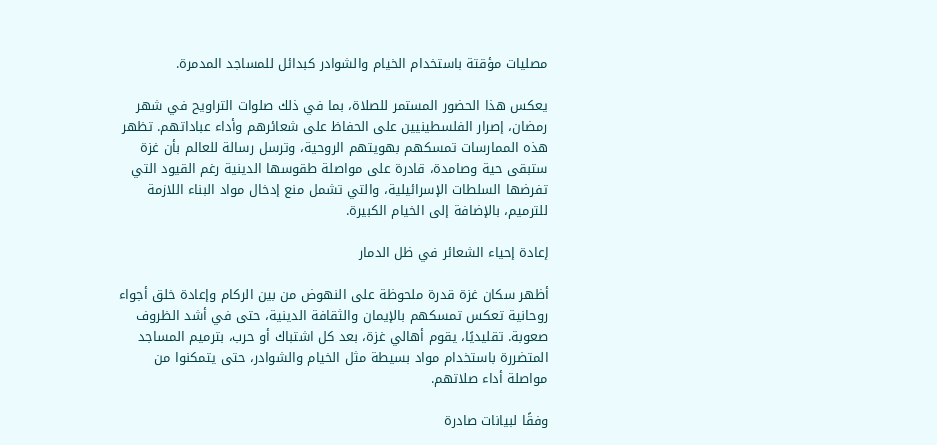مصليات مؤقتة باستخدام الخيام والشوادر كبدائل للمساجد المدمرة.

يعكس هذا الحضور المستمر للصلاة، بما في ذلك صلوات التراويح في شهر رمضان، إصرار الفلسطينيين على الحفاظ على شعائرهم وأداء عباداتهم. تظهر هذه الممارسات تمسكهم بهويتهم الروحية، وترسل رسالة للعالم بأن غزة ستبقى حية وصامدة، قادرة على مواصلة طقوسها الدينية رغم القيود التي تفرضها السلطات الإسرائيلية، والتي تشمل منع إدخال مواد البناء اللازمة للترميم، بالإضافة إلى الخيام الكبيرة.

إعادة إحياء الشعائر في ظل الدمار

أظهر سكان غزة قدرة ملحوظة على النهوض من بين الركام وإعادة خلق أجواء روحانية تعكس تمسكهم بالإيمان والثقافة الدينية، حتى في أشد الظروف صعوبة. تقليديًا، يقوم أهالي غزة، بعد كل اشتباك أو حرب، بترميم المساجد المتضررة باستخدام مواد بسيطة مثل الخيام والشوادر، حتى يتمكنوا من مواصلة أداء صلاتهم.

وفقًا لبيانات صادرة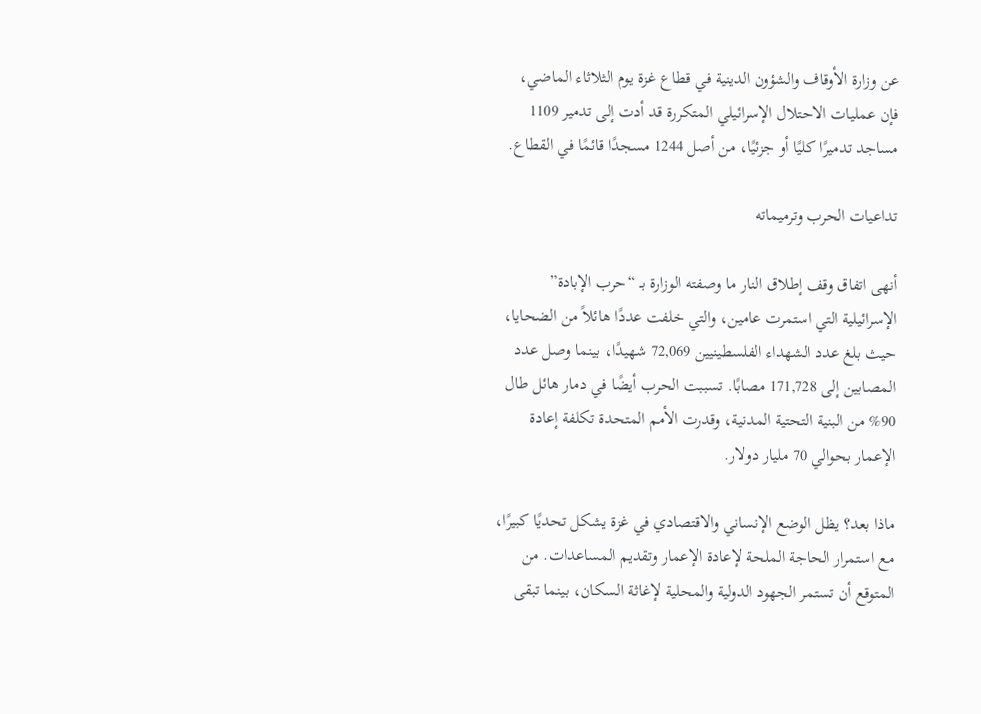عن وزارة الأوقاف والشؤون الدينية في قطاع غزة يوم الثلاثاء الماضي، فإن عمليات الاحتلال الإسرائيلي المتكررة قد أدت إلى تدمير 1109 مساجد تدميرًا كليًا أو جزئيًا، من أصل 1244 مسجدًا قائمًا في القطاع.

تداعيات الحرب وترميماته

أنهى اتفاق وقف إطلاق النار ما وصفته الوزارة بـ “حرب الإبادة” الإسرائيلية التي استمرت عامين، والتي خلفت عددًا هائلاً من الضحايا، حيث بلغ عدد الشهداء الفلسطينيين 72,069 شهيدًا، بينما وصل عدد المصابين إلى 171,728 مصابًا. تسببت الحرب أيضًا في دمار هائل طال 90% من البنية التحتية المدنية، وقدرت الأمم المتحدة تكلفة إعادة الإعمار بحوالي 70 مليار دولار.

ماذا بعد؟ يظل الوضع الإنساني والاقتصادي في غزة يشكل تحديًا كبيرًا، مع استمرار الحاجة الملحة لإعادة الإعمار وتقديم المساعدات. من المتوقع أن تستمر الجهود الدولية والمحلية لإغاثة السكان، بينما تبقى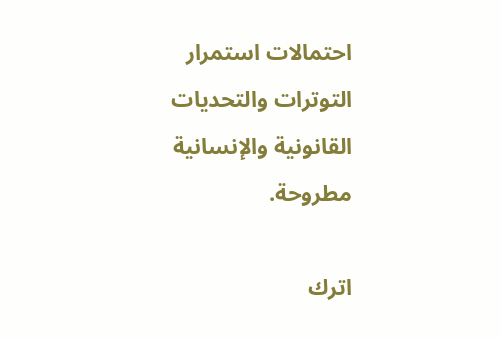احتمالات استمرار التوترات والتحديات القانونية والإنسانية مطروحة.

اترك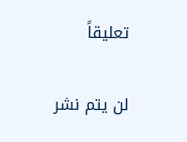تعليقاً

لن يتم نشر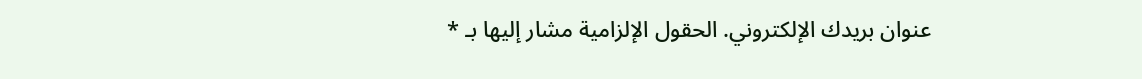عنوان بريدك الإلكتروني. الحقول الإلزامية مشار إليها بـ *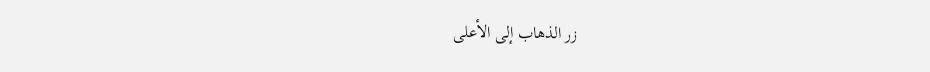زر الذهاب إلى الأعلى